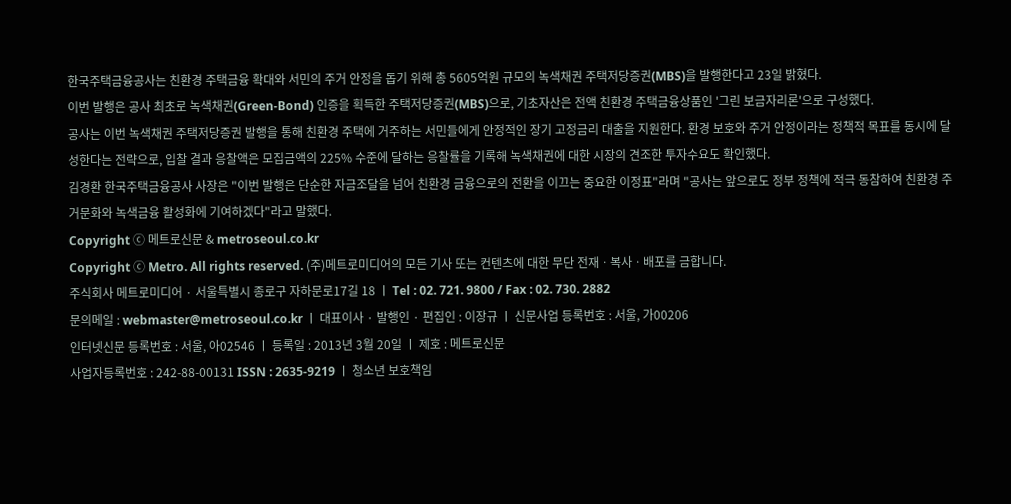한국주택금융공사는 친환경 주택금융 확대와 서민의 주거 안정을 돕기 위해 총 5605억원 규모의 녹색채권 주택저당증권(MBS)을 발행한다고 23일 밝혔다.
이번 발행은 공사 최초로 녹색채권(Green-Bond) 인증을 획득한 주택저당증권(MBS)으로, 기초자산은 전액 친환경 주택금융상품인 '그린 보금자리론'으로 구성했다.
공사는 이번 녹색채권 주택저당증권 발행을 통해 친환경 주택에 거주하는 서민들에게 안정적인 장기 고정금리 대출을 지원한다. 환경 보호와 주거 안정이라는 정책적 목표를 동시에 달성한다는 전략으로, 입찰 결과 응찰액은 모집금액의 225% 수준에 달하는 응찰률을 기록해 녹색채권에 대한 시장의 견조한 투자수요도 확인했다.
김경환 한국주택금융공사 사장은 "이번 발행은 단순한 자금조달을 넘어 친환경 금융으로의 전환을 이끄는 중요한 이정표"라며 "공사는 앞으로도 정부 정책에 적극 동참하여 친환경 주거문화와 녹색금융 활성화에 기여하겠다"라고 말했다.
Copyright ⓒ 메트로신문 & metroseoul.co.kr
Copyright ⓒ Metro. All rights reserved. (주)메트로미디어의 모든 기사 또는 컨텐츠에 대한 무단 전재ㆍ복사ㆍ배포를 금합니다.
주식회사 메트로미디어 · 서울특별시 종로구 자하문로17길 18 ㅣ Tel : 02. 721. 9800 / Fax : 02. 730. 2882
문의메일 : webmaster@metroseoul.co.kr ㅣ 대표이사 · 발행인 · 편집인 : 이장규 ㅣ 신문사업 등록번호 : 서울, 가00206
인터넷신문 등록번호 : 서울, 아02546 ㅣ 등록일 : 2013년 3월 20일 ㅣ 제호 : 메트로신문
사업자등록번호 : 242-88-00131 ISSN : 2635-9219 ㅣ 청소년 보호책임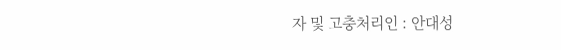자 및 고충처리인 : 안대성